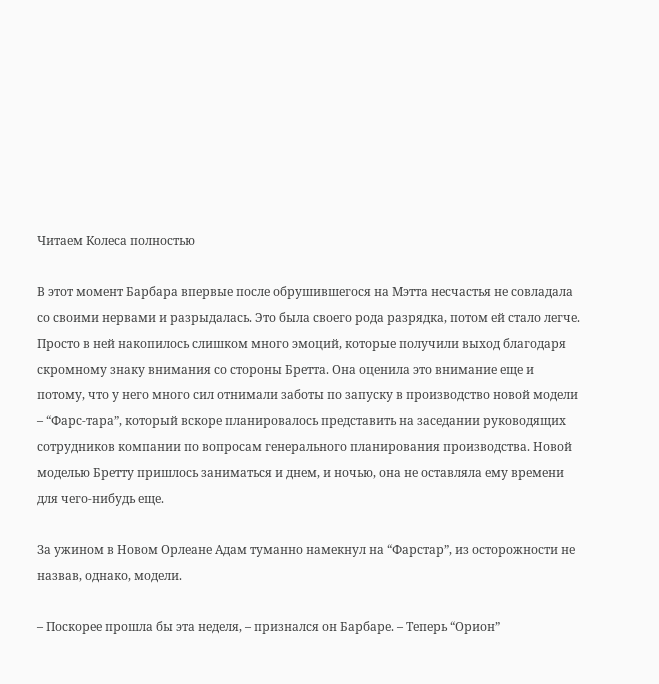Читаем Колеса полностью

В этот момент Барбара впервые после обрушившегося на Мэтта несчастья не совладала со своими нервами и разрыдалась. Это была своего рода разрядка, потом ей стало легче. Просто в ней накопилось слишком много эмоций, которые получили выход благодаря скромному знаку внимания со стороны Бретта. Она оценила это внимание еще и потому, что у него много сил отнимали заботы по запуску в производство новой модели – “Фарс-тара”, который вскоре планировалось представить на заседании руководящих сотрудников компании по вопросам генерального планирования производства. Новой моделью Бретту пришлось заниматься и днем, и ночью, она не оставляла ему времени для чего-нибудь еще.

За ужином в Новом Орлеане Адам туманно намекнул на “Фарстар”, из осторожности не назвав, однако, модели.

– Поскорее прошла бы эта неделя, – признался он Барбаре. – Теперь “Орион”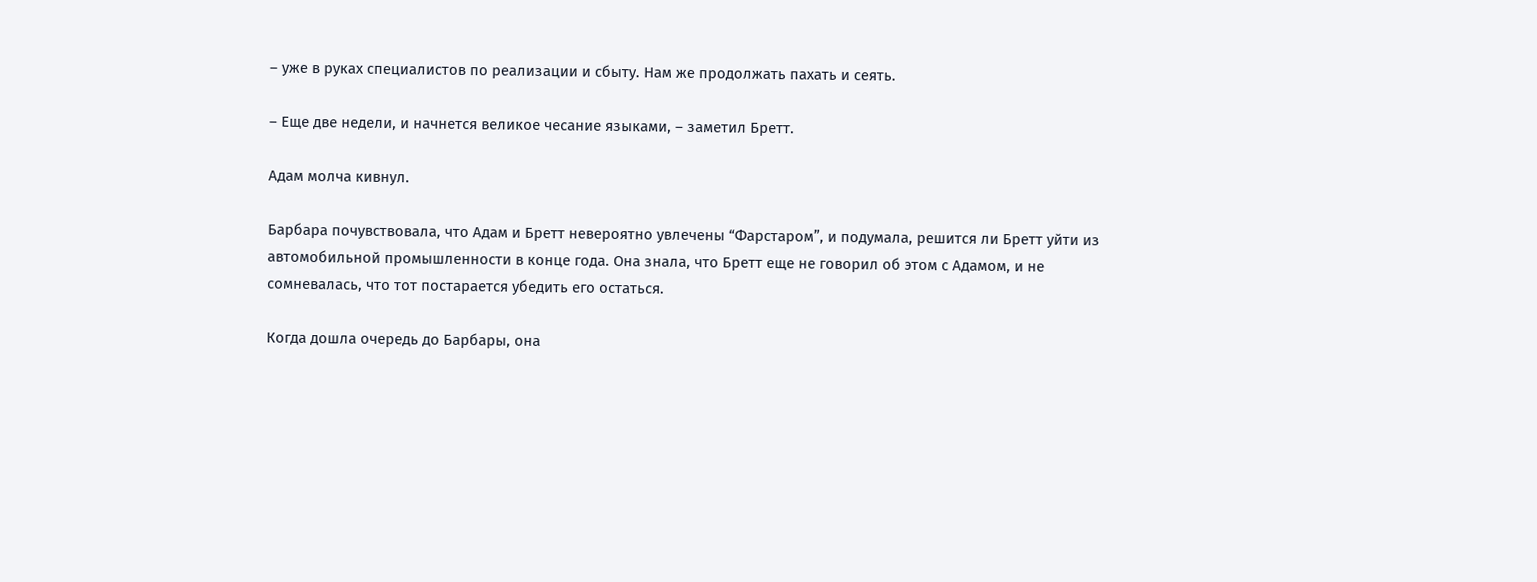– уже в руках специалистов по реализации и сбыту. Нам же продолжать пахать и сеять.

– Еще две недели, и начнется великое чесание языками, – заметил Бретт.

Адам молча кивнул.

Барбара почувствовала, что Адам и Бретт невероятно увлечены “Фарстаром”, и подумала, решится ли Бретт уйти из автомобильной промышленности в конце года. Она знала, что Бретт еще не говорил об этом с Адамом, и не сомневалась, что тот постарается убедить его остаться.

Когда дошла очередь до Барбары, она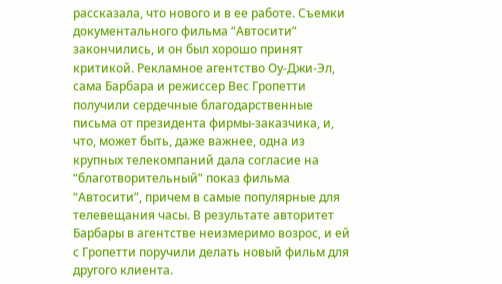рассказала, что нового и в ее работе. Съемки документального фильма “Автосити” закончились, и он был хорошо принят критикой. Рекламное агентство Оу-Джи-Эл, сама Барбара и режиссер Вес Гропетти получили сердечные благодарственные письма от президента фирмы-заказчика, и, что, может быть, даже важнее, одна из крупных телекомпаний дала согласие на “благотворительный” показ фильма “Автосити”, причем в самые популярные для телевещания часы. В результате авторитет Барбары в агентстве неизмеримо возрос, и ей с Гропетти поручили делать новый фильм для другого клиента.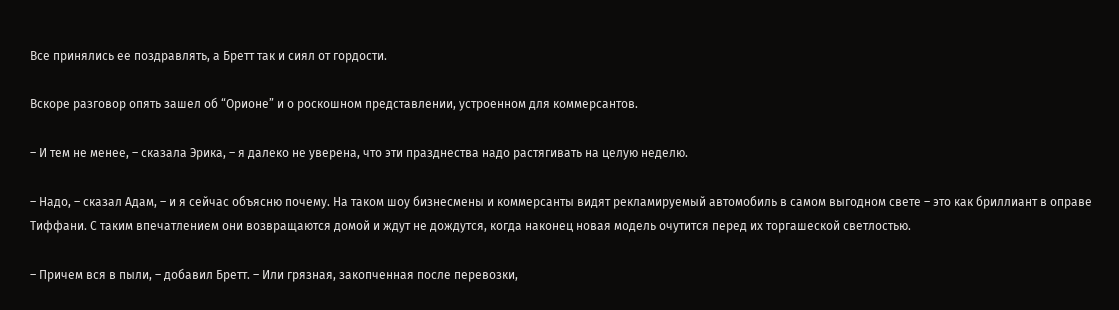Все принялись ее поздравлять, а Бретт так и сиял от гордости.

Вскоре разговор опять зашел об “Орионе” и о роскошном представлении, устроенном для коммерсантов.

– И тем не менее, – сказала Эрика, – я далеко не уверена, что эти празднества надо растягивать на целую неделю.

– Надо, – сказал Адам, – и я сейчас объясню почему. На таком шоу бизнесмены и коммерсанты видят рекламируемый автомобиль в самом выгодном свете – это как бриллиант в оправе Тиффани. С таким впечатлением они возвращаются домой и ждут не дождутся, когда наконец новая модель очутится перед их торгашеской светлостью.

– Причем вся в пыли, – добавил Бретт. – Или грязная, закопченная после перевозки,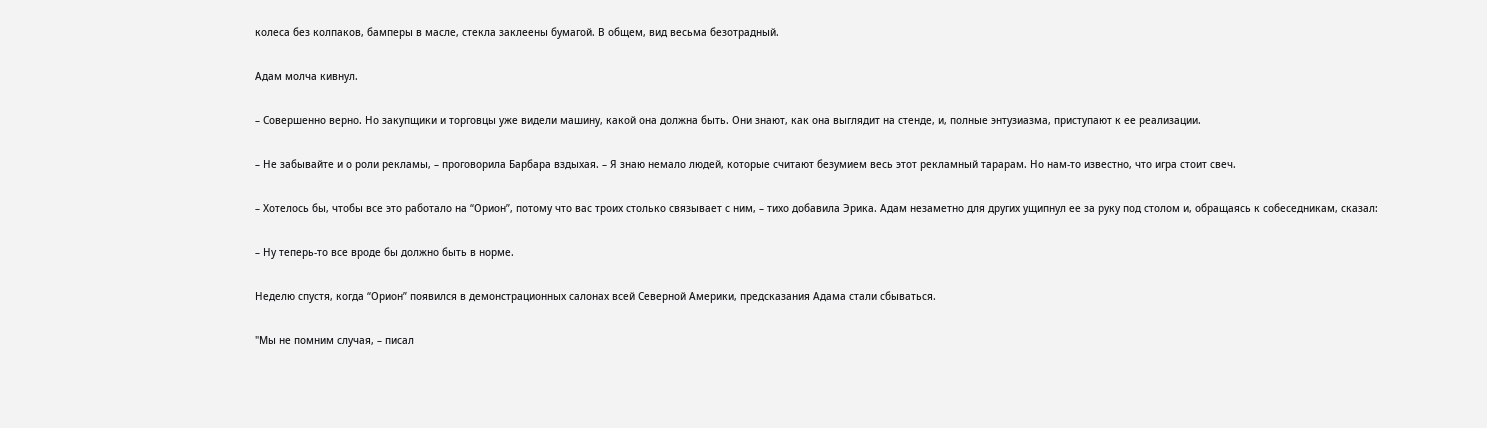колеса без колпаков, бамперы в масле, стекла заклеены бумагой. В общем, вид весьма безотрадный.

Адам молча кивнул.

– Совершенно верно. Но закупщики и торговцы уже видели машину, какой она должна быть. Они знают, как она выглядит на стенде, и, полные энтузиазма, приступают к ее реализации.

– Не забывайте и о роли рекламы, – проговорила Барбара вздыхая. – Я знаю немало людей, которые считают безумием весь этот рекламный тарарам. Но нам-то известно, что игра стоит свеч.

– Хотелось бы, чтобы все это работало на “Орион”, потому что вас троих столько связывает с ним, – тихо добавила Эрика. Адам незаметно для других ущипнул ее за руку под столом и, обращаясь к собеседникам, сказал:

– Ну теперь-то все вроде бы должно быть в норме.

Неделю спустя, когда “Орион” появился в демонстрационных салонах всей Северной Америки, предсказания Адама стали сбываться.

"Мы не помним случая, – писал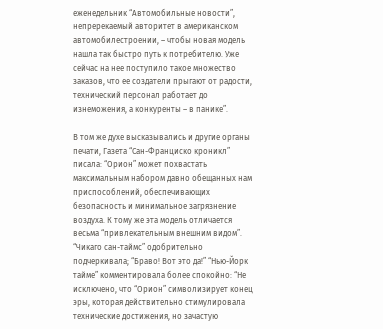еженедельник “Автомобильные новости”, непререкаемый авторитет в американском автомобилестроении, – чтобы новая модель нашла так быстро путь к потребителю. Уже сейчас на нее поступило такое множество заказов, что ее создатели прыгают от радости, технический персонал работает до изнеможения, а конкуренты – в панике”.

В том же духе высказывались и другие органы печати, Газета “Сан-Франциско кроникл” писала: “Орион” может похвастать максимальным набором давно обещанных нам приспособлений, обеспечивающих безопасность и минимальное загрязнение воздуха. К тому же эта модель отличается весьма “привлекательным внешним видом”. “Чикаго сан-таймс” одобрительно подчеркивала; “Браво! Вот это да!” “Нью-Йорк тайме” комментировала более спокойно: “Не исключено, что “Орион” символизирует конец эры, которая действительно стимулировала технические достижения, но зачастую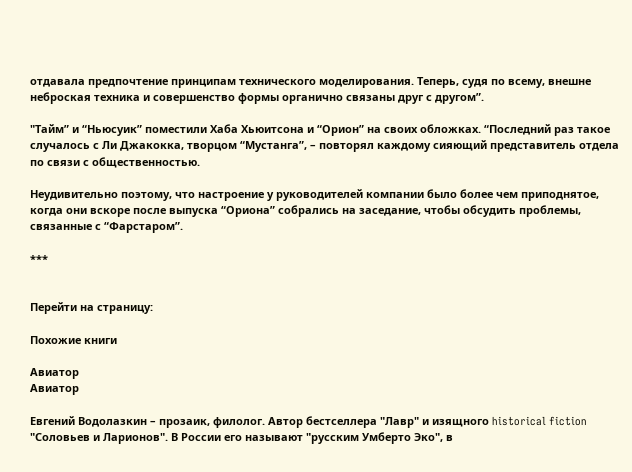отдавала предпочтение принципам технического моделирования. Теперь, судя по всему, внешне неброская техника и совершенство формы органично связаны друг с другом”.

"Тайм” и “Ньюсуик” поместили Хаба Хьюитсона и “Орион” на своих обложках. “Последний раз такое случалось с Ли Джакокка, творцом “Мустанга”, – повторял каждому сияющий представитель отдела по связи с общественностью.

Неудивительно поэтому, что настроение у руководителей компании было более чем приподнятое, когда они вскоре после выпуска “Ориона” собрались на заседание, чтобы обсудить проблемы, связанные с “Фарстаром”.

***


Перейти на страницу:

Похожие книги

Авиатор
Авиатор

Евгений Водолазкин – прозаик, филолог. Автор бестселлера "Лавр" и изящного historical fiction "Соловьев и Ларионов". В России его называют "русским Умберто Эко", в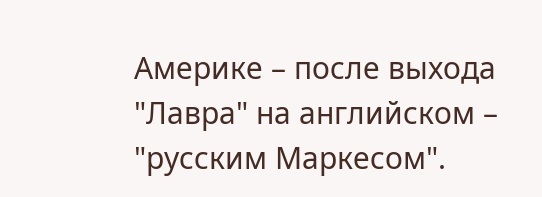Америке – после выхода "Лавра" на английском – "русским Маркесом".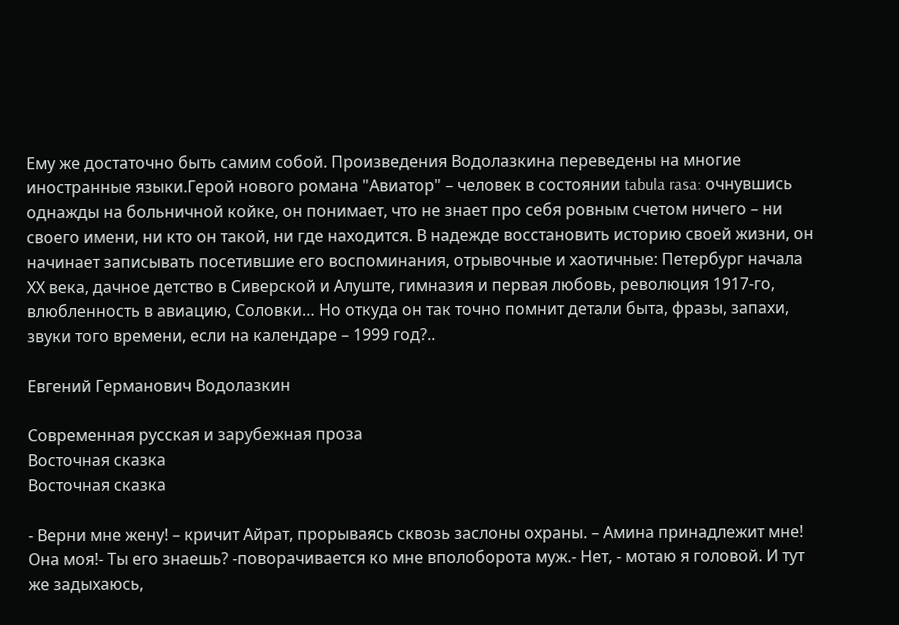Ему же достаточно быть самим собой. Произведения Водолазкина переведены на многие иностранные языки.Герой нового романа "Авиатор" – человек в состоянии tabula rasa: очнувшись однажды на больничной койке, он понимает, что не знает про себя ровным счетом ничего – ни своего имени, ни кто он такой, ни где находится. В надежде восстановить историю своей жизни, он начинает записывать посетившие его воспоминания, отрывочные и хаотичные: Петербург начала ХХ века, дачное детство в Сиверской и Алуште, гимназия и первая любовь, революция 1917-го, влюбленность в авиацию, Соловки… Но откуда он так точно помнит детали быта, фразы, запахи, звуки того времени, если на календаре – 1999 год?..

Евгений Германович Водолазкин

Современная русская и зарубежная проза
Восточная сказка
Восточная сказка

- Верни мне жену! – кричит Айрат, прорываясь сквозь заслоны охраны. – Амина принадлежит мне! Она моя!- Ты его знаешь? -поворачивается ко мне вполоборота муж.- Нет, - мотаю я головой. И тут же задыхаюсь,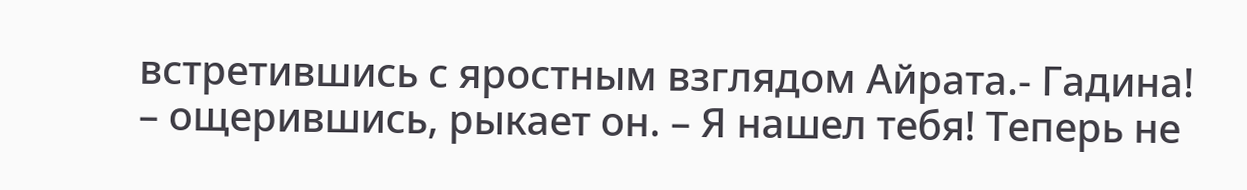встретившись с яростным взглядом Айрата.- Гадина! – ощерившись, рыкает он. – Я нашел тебя! Теперь не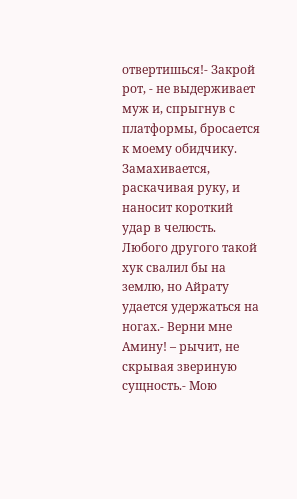отвертишься!- Закрой рот, - не выдерживает муж и, спрыгнув с платформы, бросается к моему обидчику. Замахивается, раскачивая руку, и наносит короткий удар в челюсть. Любого другого такой хук свалил бы на землю, но Айрату удается удержаться на ногах.- Верни мне Амину! – рычит, не скрывая звериную сущность.- Мою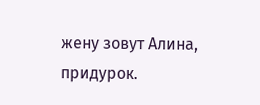жену зовут Алина, придурок.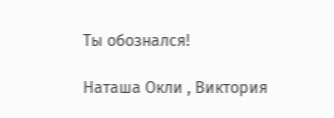Ты обознался!

Наташа Окли , Виктория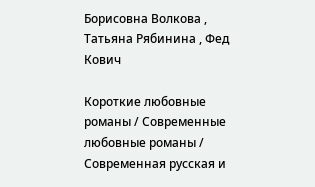Борисовна Волкова , Татьяна Рябинина , Фед Кович

Короткие любовные романы / Современные любовные романы / Современная русская и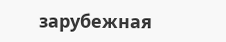зарубежная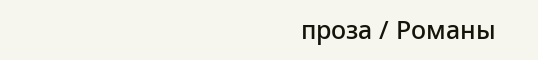проза / Романы